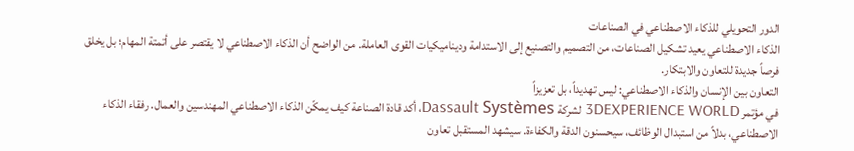الدور التحويلي للذكاء الاصطناعي في الصناعات
الذكاء الاصطناعي يعيد تشكيل الصناعات، من التصميم والتصنيع إلى الاستدامة وديناميكيات القوى العاملة. من الواضح أن الذكاء الاصطناعي لا يقتصر على أتمتة المهام؛ بل يخلق فرصاً جديدة للتعاون والابتكار.
التعاون بين الإنسان والذكاء الاصطناعي: ليس تهديداً، بل تعزيزاً
في مؤتمر 3DEXPERIENCE WORLD لشركة Dassault Systèmes، أكد قادة الصناعة كيف يمكّن الذكاء الاصطناعي المهندسين والعمال. رفقاء الذكاء الاصطناعي، بدلاً من استبدال الوظائف، سيحسنون الدقة والكفاءة. سيشهد المستقبل تعاون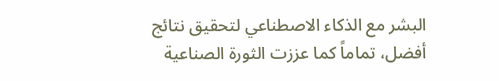البشر مع الذكاء الاصطناعي لتحقيق نتائج أفضل، تماماً كما عززت الثورة الصناعية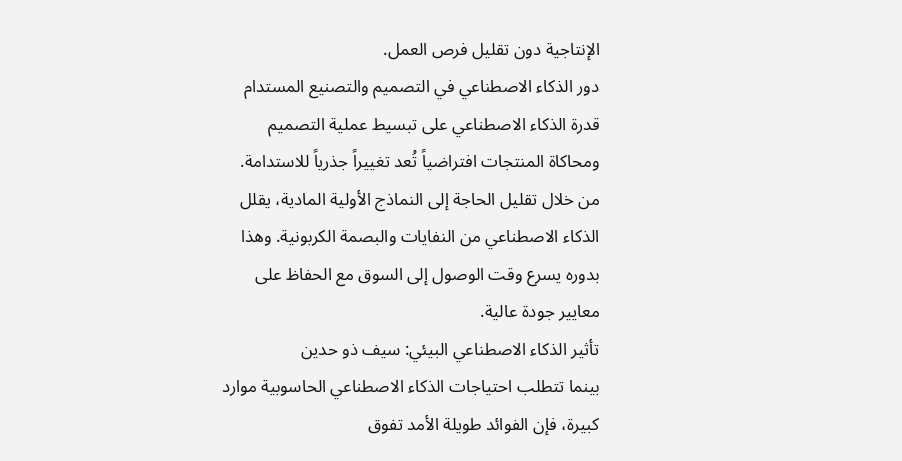الإنتاجية دون تقليل فرص العمل.
دور الذكاء الاصطناعي في التصميم والتصنيع المستدام
قدرة الذكاء الاصطناعي على تبسيط عملية التصميم ومحاكاة المنتجات افتراضياً تُعد تغييراً جذرياً للاستدامة. من خلال تقليل الحاجة إلى النماذج الأولية المادية، يقلل الذكاء الاصطناعي من النفايات والبصمة الكربونية. وهذا بدوره يسرع وقت الوصول إلى السوق مع الحفاظ على معايير جودة عالية.
تأثير الذكاء الاصطناعي البيئي: سيف ذو حدين
بينما تتطلب احتياجات الذكاء الاصطناعي الحاسوبية موارد كبيرة، فإن الفوائد طويلة الأمد تفوق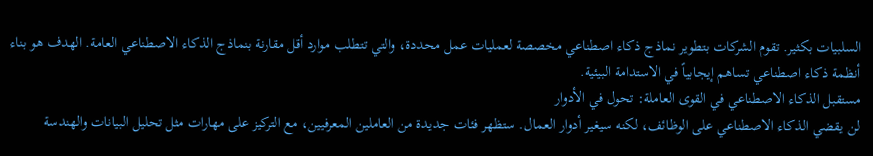السلبيات بكثير. تقوم الشركات بتطوير نماذج ذكاء اصطناعي مخصصة لعمليات عمل محددة، والتي تتطلب موارد أقل مقارنة بنماذج الذكاء الاصطناعي العامة. الهدف هو بناء أنظمة ذكاء اصطناعي تساهم إيجابياً في الاستدامة البيئية.
مستقبل الذكاء الاصطناعي في القوى العاملة: تحول في الأدوار
لن يقضي الذكاء الاصطناعي على الوظائف، لكنه سيغير أدوار العمال. ستظهر فئات جديدة من العاملين المعرفيين، مع التركيز على مهارات مثل تحليل البيانات والهندسة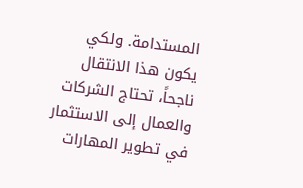المستدامة. ولكي يكون هذا الانتقال ناجحاً، تحتاج الشركات والعمال إلى الاستثمار في تطوير المهارات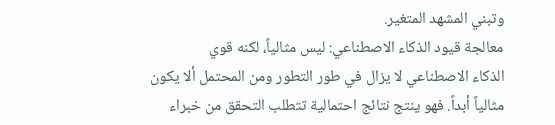وتبني المشهد المتغير.
معالجة قيود الذكاء الاصطناعي: ليس مثالياً، لكنه قوي
الذكاء الاصطناعي لا يزال في طور التطور ومن المحتمل ألا يكون مثالياً أبداً. فهو ينتج نتائج احتمالية تتطلب التحقق من خبراء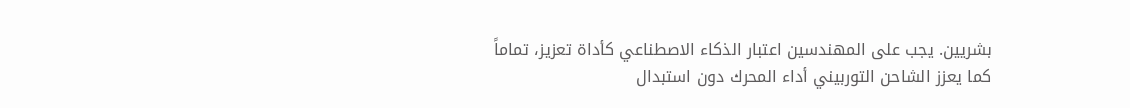بشريين. يجب على المهندسين اعتبار الذكاء الاصطناعي كأداة تعزيز، تماماً كما يعزز الشاحن التوربيني أداء المحرك دون استبدال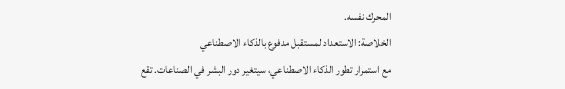المحرك نفسه.
الخلاصة: الاستعداد لمستقبل مدفوع بالذكاء الاصطناعي
مع استمرار تطور الذكاء الاصطناعي، سيتغير دور البشر في الصناعات. تقع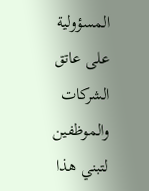المسؤولية على عاتق الشركات والموظفين لتبني هذا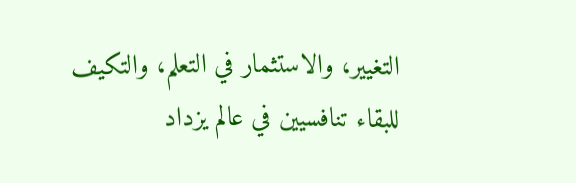التغيير، والاستثمار في التعلم، والتكيف للبقاء تنافسيين في عالم يزداد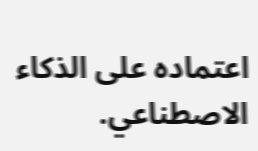اعتماده على الذكاء الاصطناعي.